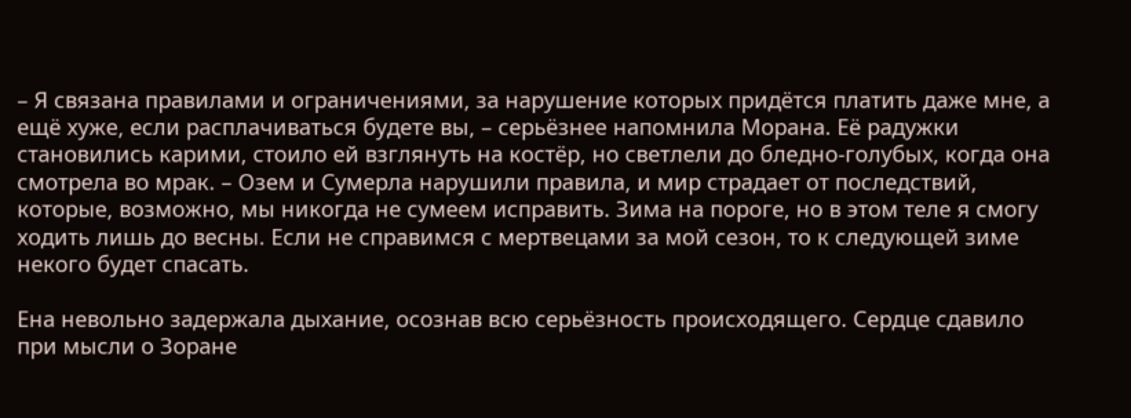– Я связана правилами и ограничениями, за нарушение которых придётся платить даже мне, а ещё хуже, если расплачиваться будете вы, – серьёзнее напомнила Морана. Её радужки становились карими, стоило ей взглянуть на костёр, но светлели до бледно-голубых, когда она смотрела во мрак. – Озем и Сумерла нарушили правила, и мир страдает от последствий, которые, возможно, мы никогда не сумеем исправить. Зима на пороге, но в этом теле я смогу ходить лишь до весны. Если не справимся с мертвецами за мой сезон, то к следующей зиме некого будет спасать.

Ена невольно задержала дыхание, осознав всю серьёзность происходящего. Сердце сдавило при мысли о Зоране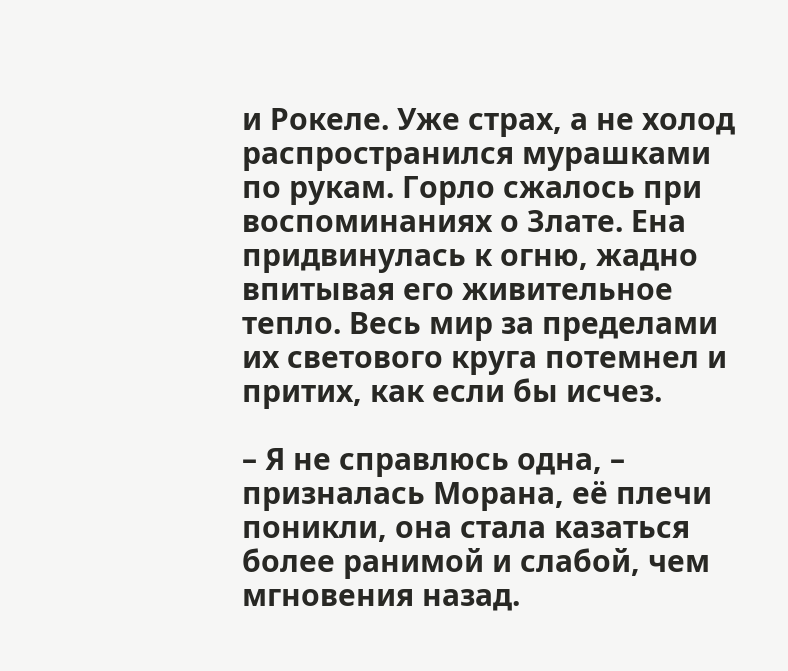и Рокеле. Уже страх, а не холод распространился мурашками по рукам. Горло сжалось при воспоминаниях о Злате. Ена придвинулась к огню, жадно впитывая его живительное тепло. Весь мир за пределами их светового круга потемнел и притих, как если бы исчез.

– Я не справлюсь одна, – призналась Морана, её плечи поникли, она стала казаться более ранимой и слабой, чем мгновения назад.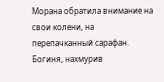Морана обратила внимание на свои колени, на перепачканный сарафан. Богиня, нахмурив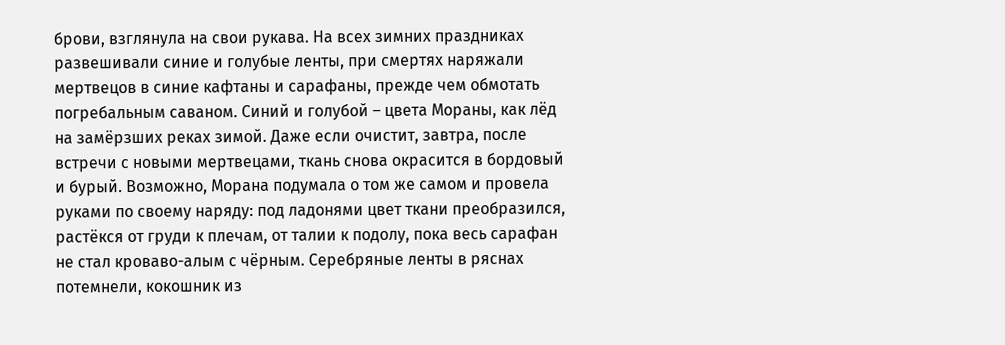брови, взглянула на свои рукава. На всех зимних праздниках развешивали синие и голубые ленты, при смертях наряжали мертвецов в синие кафтаны и сарафаны, прежде чем обмотать погребальным саваном. Синий и голубой – цвета Мораны, как лёд на замёрзших реках зимой. Даже если очистит, завтра, после встречи с новыми мертвецами, ткань снова окрасится в бордовый и бурый. Возможно, Морана подумала о том же самом и провела руками по своему наряду: под ладонями цвет ткани преобразился, растёкся от груди к плечам, от талии к подолу, пока весь сарафан не стал кроваво-алым с чёрным. Серебряные ленты в ряснах потемнели, кокошник из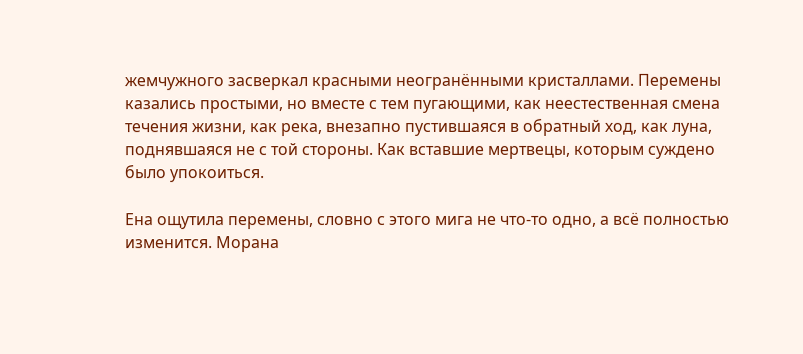жемчужного засверкал красными неогранёнными кристаллами. Перемены казались простыми, но вместе с тем пугающими, как неестественная смена течения жизни, как река, внезапно пустившаяся в обратный ход, как луна, поднявшаяся не с той стороны. Как вставшие мертвецы, которым суждено было упокоиться.

Ена ощутила перемены, словно с этого мига не что-то одно, а всё полностью изменится. Морана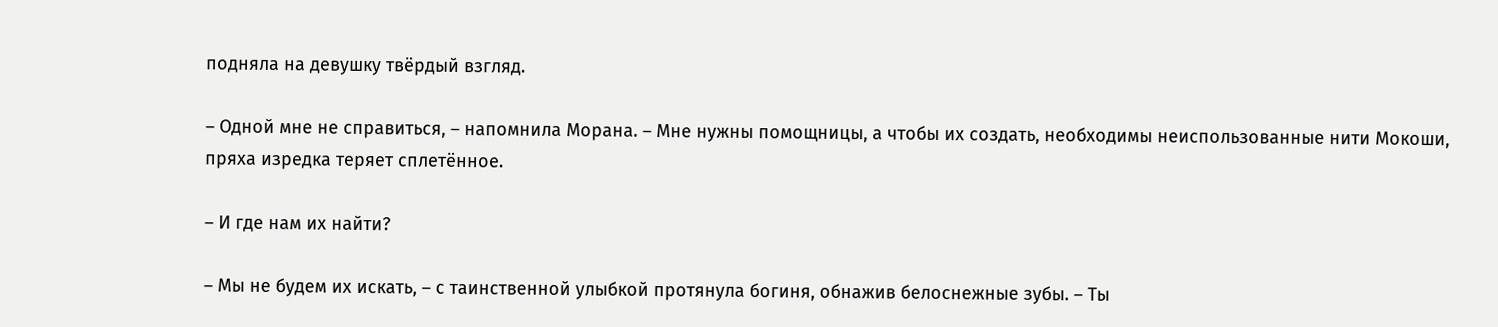подняла на девушку твёрдый взгляд.

– Одной мне не справиться, – напомнила Морана. – Мне нужны помощницы, а чтобы их создать, необходимы неиспользованные нити Мокоши, пряха изредка теряет сплетённое.

– И где нам их найти?

– Мы не будем их искать, – с таинственной улыбкой протянула богиня, обнажив белоснежные зубы. – Ты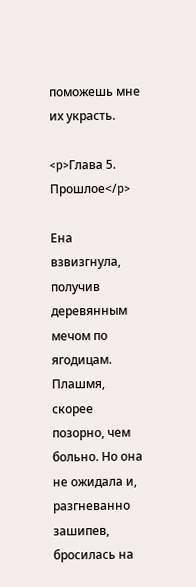поможешь мне их украсть.

<p>Глава 5. Прошлое</p>

Ена взвизгнула, получив деревянным мечом по ягодицам. Плашмя, скорее позорно, чем больно. Но она не ожидала и, разгневанно зашипев, бросилась на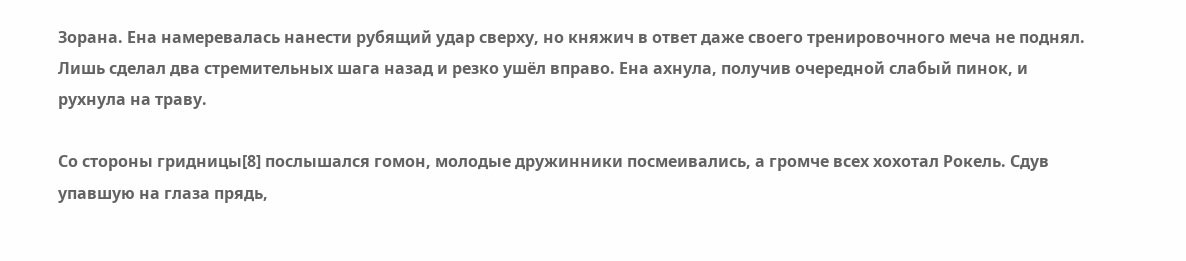Зорана. Ена намеревалась нанести рубящий удар сверху, но княжич в ответ даже своего тренировочного меча не поднял. Лишь сделал два стремительных шага назад и резко ушёл вправо. Ена ахнула, получив очередной слабый пинок, и рухнула на траву.

Со стороны гридницы[8] послышался гомон, молодые дружинники посмеивались, а громче всех хохотал Рокель. Сдув упавшую на глаза прядь,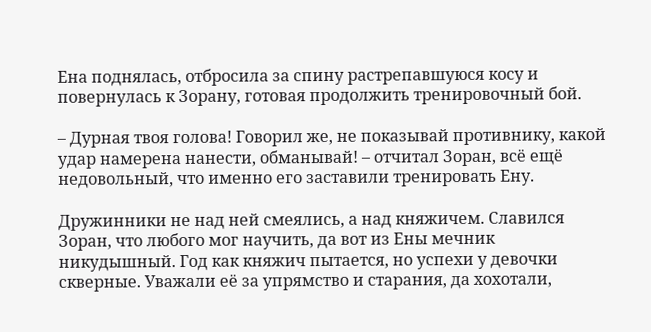Ена поднялась, отбросила за спину растрепавшуюся косу и повернулась к Зорану, готовая продолжить тренировочный бой.

– Дурная твоя голова! Говорил же, не показывай противнику, какой удар намерена нанести, обманывай! – отчитал Зоран, всё ещё недовольный, что именно его заставили тренировать Ену.

Дружинники не над ней смеялись, а над княжичем. Славился Зоран, что любого мог научить, да вот из Ены мечник никудышный. Год как княжич пытается, но успехи у девочки скверные. Уважали её за упрямство и старания, да хохотали,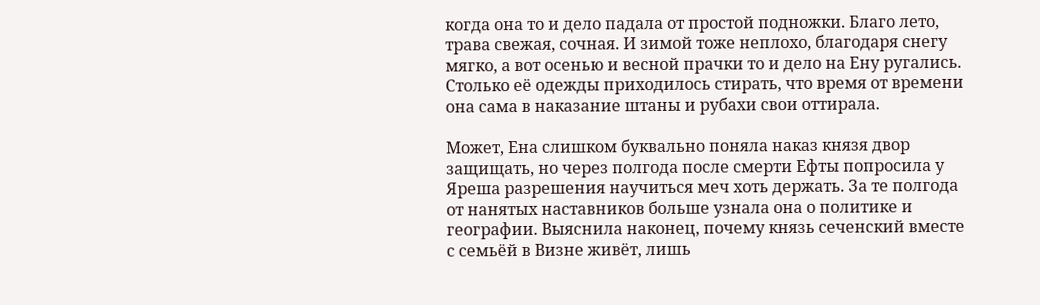когда она то и дело падала от простой подножки. Благо лето, трава свежая, сочная. И зимой тоже неплохо, благодаря снегу мягко, а вот осенью и весной прачки то и дело на Ену ругались. Столько её одежды приходилось стирать, что время от времени она сама в наказание штаны и рубахи свои оттирала.

Может, Ена слишком буквально поняла наказ князя двор защищать, но через полгода после смерти Ефты попросила у Яреша разрешения научиться меч хоть держать. За те полгода от нанятых наставников больше узнала она о политике и географии. Выяснила наконец, почему князь сеченский вместе с семьёй в Визне живёт, лишь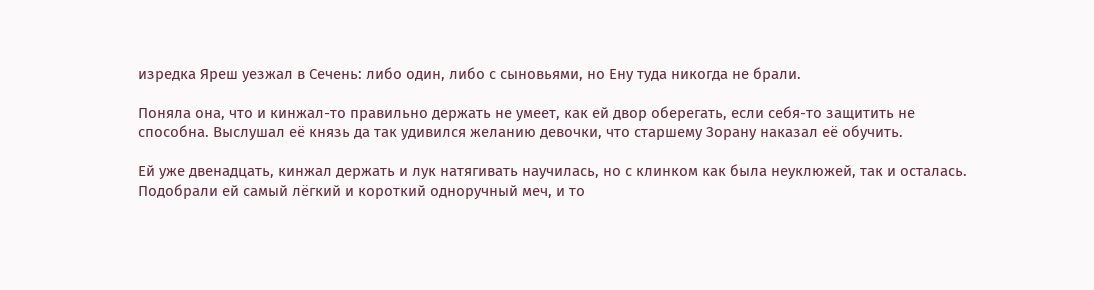изредка Яреш уезжал в Сечень: либо один, либо с сыновьями, но Ену туда никогда не брали.

Поняла она, что и кинжал-то правильно держать не умеет, как ей двор оберегать, если себя-то защитить не способна. Выслушал её князь да так удивился желанию девочки, что старшему Зорану наказал её обучить.

Ей уже двенадцать, кинжал держать и лук натягивать научилась, но с клинком как была неуклюжей, так и осталась. Подобрали ей самый лёгкий и короткий одноручный меч, и то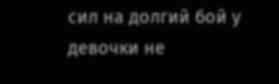сил на долгий бой у девочки не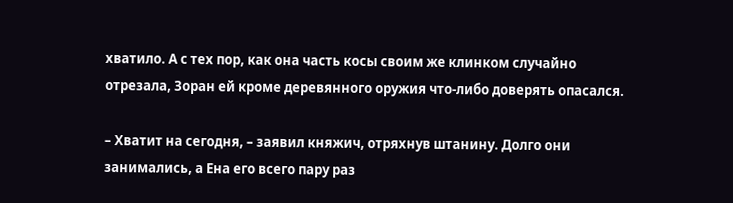хватило. А с тех пор, как она часть косы своим же клинком случайно отрезала, Зоран ей кроме деревянного оружия что-либо доверять опасался.

– Хватит на сегодня, – заявил княжич, отряхнув штанину. Долго они занимались, а Ена его всего пару раз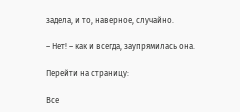задела, и то, наверное, случайно.

– Нет! – как и всегда, заупрямилась она.

Перейти на страницу:

Все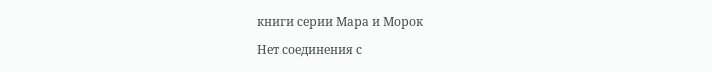книги серии Мара и Морок

Нет соединения с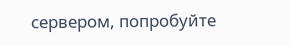сервером, попробуйте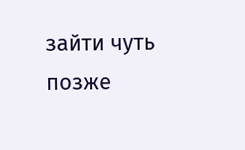зайти чуть позже